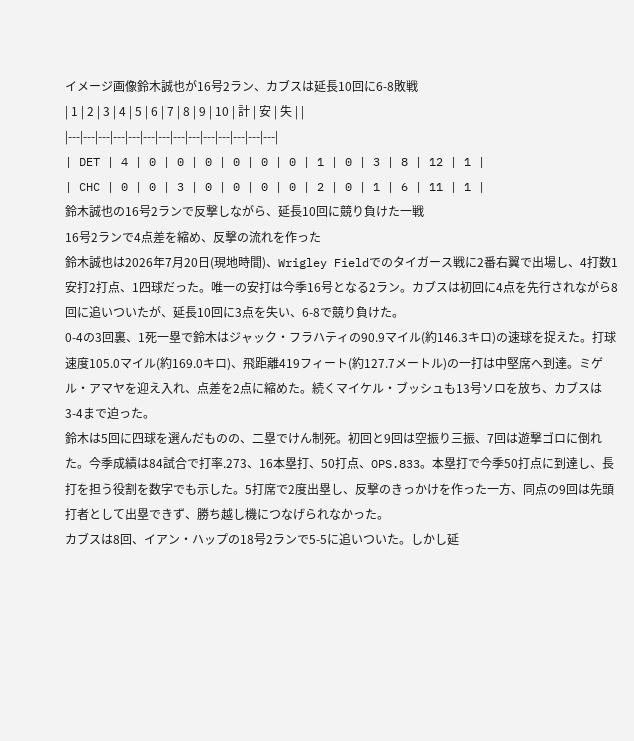イメージ画像鈴木誠也が16号2ラン、カブスは延長10回に6-8敗戦
| 1 | 2 | 3 | 4 | 5 | 6 | 7 | 8 | 9 | 10 | 計 | 安 | 失 | |
|---|---|---|---|---|---|---|---|---|---|---|---|---|---|
| DET | 4 | 0 | 0 | 0 | 0 | 0 | 0 | 1 | 0 | 3 | 8 | 12 | 1 |
| CHC | 0 | 0 | 3 | 0 | 0 | 0 | 0 | 2 | 0 | 1 | 6 | 11 | 1 |
鈴木誠也の16号2ランで反撃しながら、延長10回に競り負けた一戦
16号2ランで4点差を縮め、反撃の流れを作った
鈴木誠也は2026年7月20日(現地時間)、Wrigley Fieldでのタイガース戦に2番右翼で出場し、4打数1安打2打点、1四球だった。唯一の安打は今季16号となる2ラン。カブスは初回に4点を先行されながら8回に追いついたが、延長10回に3点を失い、6-8で競り負けた。
0-4の3回裏、1死一塁で鈴木はジャック・フラハティの90.9マイル(約146.3キロ)の速球を捉えた。打球速度105.0マイル(約169.0キロ)、飛距離419フィート(約127.7メートル)の一打は中堅席へ到達。ミゲル・アマヤを迎え入れ、点差を2点に縮めた。続くマイケル・ブッシュも13号ソロを放ち、カブスは3-4まで迫った。
鈴木は5回に四球を選んだものの、二塁でけん制死。初回と9回は空振り三振、7回は遊撃ゴロに倒れた。今季成績は84試合で打率.273、16本塁打、50打点、OPS.833。本塁打で今季50打点に到達し、長打を担う役割を数字でも示した。5打席で2度出塁し、反撃のきっかけを作った一方、同点の9回は先頭打者として出塁できず、勝ち越し機につなげられなかった。
カブスは8回、イアン・ハップの18号2ランで5-5に追いついた。しかし延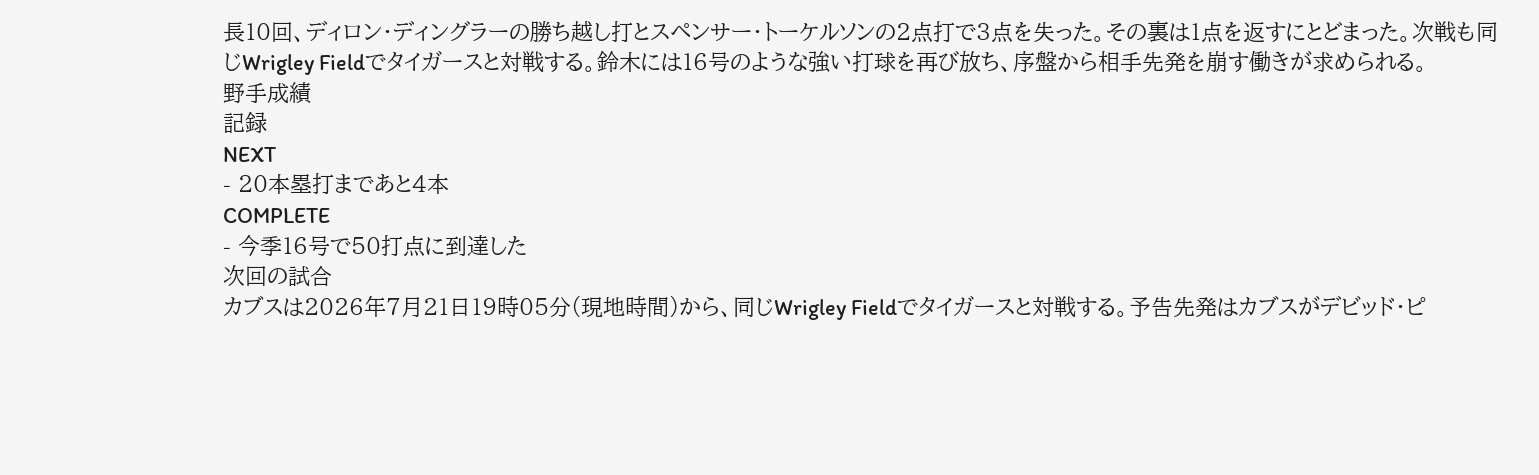長10回、ディロン・ディングラーの勝ち越し打とスペンサー・トーケルソンの2点打で3点を失った。その裏は1点を返すにとどまった。次戦も同じWrigley Fieldでタイガースと対戦する。鈴木には16号のような強い打球を再び放ち、序盤から相手先発を崩す働きが求められる。
野手成績
記録
NEXT
- 20本塁打まであと4本
COMPLETE
- 今季16号で50打点に到達した
次回の試合
カブスは2026年7月21日19時05分(現地時間)から、同じWrigley Fieldでタイガースと対戦する。予告先発はカブスがデビッド・ピ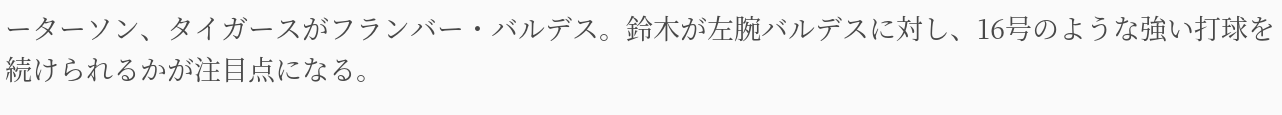ーターソン、タイガースがフランバー・バルデス。鈴木が左腕バルデスに対し、16号のような強い打球を続けられるかが注目点になる。